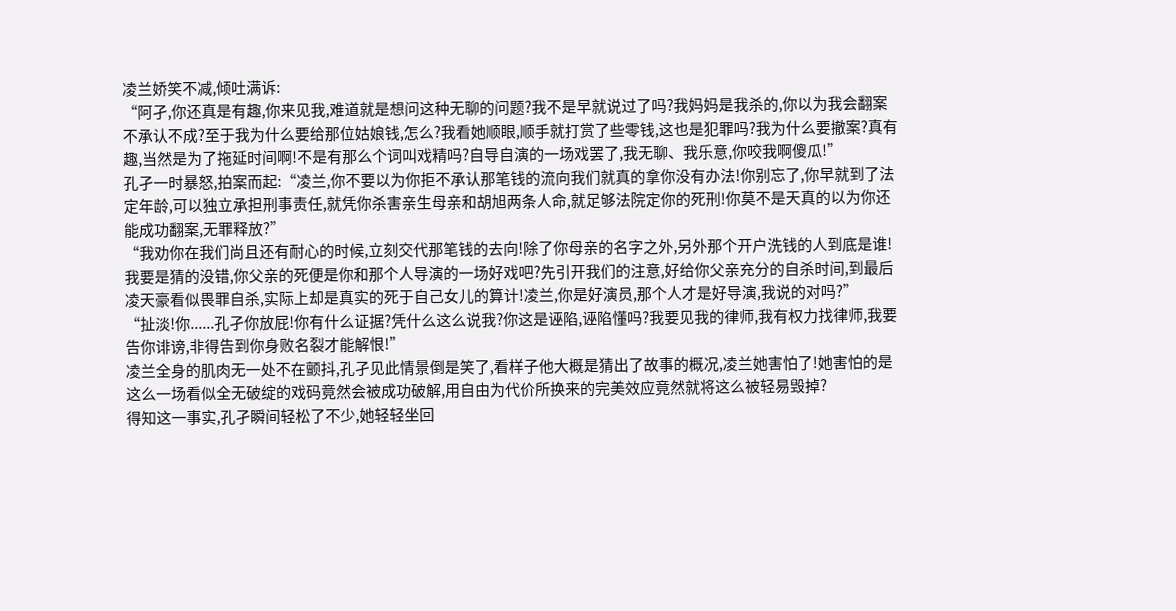凌兰娇笑不减,倾吐满诉:
“阿孑,你还真是有趣,你来见我,难道就是想问这种无聊的问题?我不是早就说过了吗?我妈妈是我杀的,你以为我会翻案不承认不成?至于我为什么要给那位姑娘钱,怎么?我看她顺眼,顺手就打赏了些零钱,这也是犯罪吗?我为什么要撤案?真有趣,当然是为了拖延时间啊!不是有那么个词叫戏精吗?自导自演的一场戏罢了,我无聊、我乐意,你咬我啊傻瓜!”
孔孑一时暴怒,拍案而起:“凌兰,你不要以为你拒不承认那笔钱的流向我们就真的拿你没有办法!你别忘了,你早就到了法定年龄,可以独立承担刑事责任,就凭你杀害亲生母亲和胡旭两条人命,就足够法院定你的死刑!你莫不是天真的以为你还能成功翻案,无罪释放?”
“我劝你在我们尚且还有耐心的时候,立刻交代那笔钱的去向!除了你母亲的名字之外,另外那个开户洗钱的人到底是谁!我要是猜的没错,你父亲的死便是你和那个人导演的一场好戏吧?先引开我们的注意,好给你父亲充分的自杀时间,到最后凌天豪看似畏罪自杀,实际上却是真实的死于自己女儿的算计!凌兰,你是好演员,那个人才是好导演,我说的对吗?”
“扯淡!你......孔孑你放屁!你有什么证据?凭什么这么说我?你这是诬陷,诬陷懂吗?我要见我的律师,我有权力找律师,我要告你诽谤,非得告到你身败名裂才能解恨!”
凌兰全身的肌肉无一处不在颤抖,孔孑见此情景倒是笑了,看样子他大概是猜出了故事的概况,凌兰她害怕了!她害怕的是这么一场看似全无破绽的戏码竟然会被成功破解,用自由为代价所换来的完美效应竟然就将这么被轻易毁掉?
得知这一事实,孔孑瞬间轻松了不少,她轻轻坐回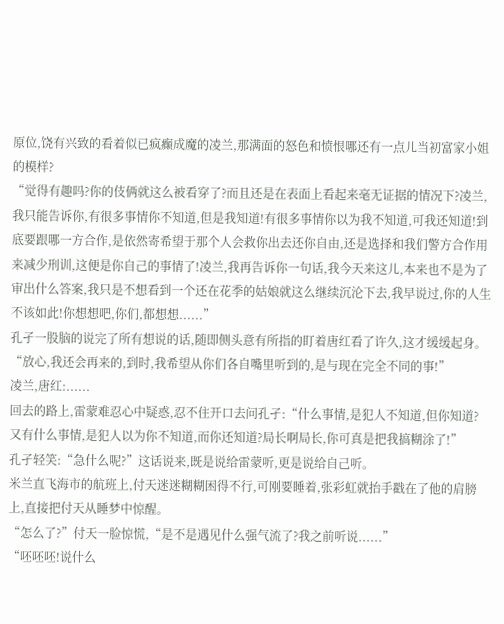原位,饶有兴致的看着似已疯癫成魔的凌兰,那满面的怒色和愤恨哪还有一点儿当初富家小姐的模样?
“觉得有趣吗?你的伎俩就这么被看穿了?而且还是在表面上看起来毫无证据的情况下?凌兰,我只能告诉你,有很多事情你不知道,但是我知道!有很多事情你以为我不知道,可我还知道!到底要跟哪一方合作,是依然寄希望于那个人会救你出去还你自由,还是选择和我们警方合作用来减少刑训,这便是你自己的事情了!凌兰,我再告诉你一句话,我今天来这儿,本来也不是为了审出什么答案,我只是不想看到一个还在花季的姑娘就这么继续沉沦下去,我早说过,你的人生不该如此!你想想吧,你们,都想想......”
孔孑一股脑的说完了所有想说的话,随即侧头意有所指的盯着唐红看了许久,这才缓缓起身。
“放心,我还会再来的,到时,我希望从你们各自嘴里听到的,是与现在完全不同的事!”
凌兰,唐红:......
回去的路上,雷蒙难忍心中疑惑,忍不住开口去问孔孑:“什么事情,是犯人不知道,但你知道?又有什么事情,是犯人以为你不知道,而你还知道?局长啊局长,你可真是把我搞糊涂了!”
孔孑轻笑:“急什么呢?”这话说来,既是说给雷蒙听,更是说给自己听。
米兰直飞海市的航班上,付天迷迷糊糊困得不行,可刚要睡着,张彩虹就抬手戳在了他的肩膀上,直接把付天从睡梦中惊醒。
“怎么了?”付天一脸惊慌,“是不是遇见什么强气流了?我之前听说......”
“呸呸呸!说什么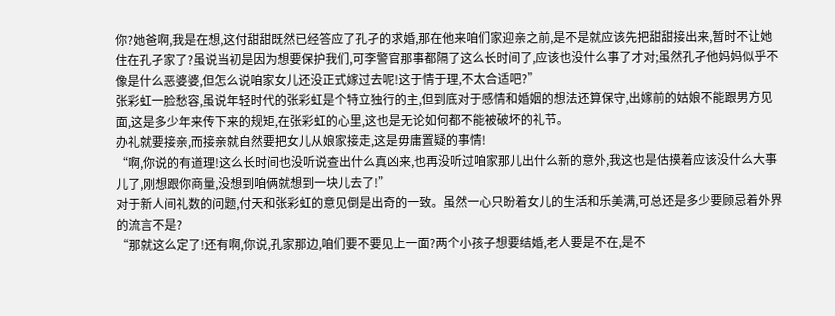你?她爸啊,我是在想,这付甜甜既然已经答应了孔孑的求婚,那在他来咱们家迎亲之前,是不是就应该先把甜甜接出来,暂时不让她住在孔孑家了?虽说当初是因为想要保护我们,可李警官那事都隔了这么长时间了,应该也没什么事了才对;虽然孔孑他妈妈似乎不像是什么恶婆婆,但怎么说咱家女儿还没正式嫁过去呢!这于情于理,不太合适吧?”
张彩虹一脸愁容,虽说年轻时代的张彩虹是个特立独行的主,但到底对于感情和婚姻的想法还算保守,出嫁前的姑娘不能跟男方见面,这是多少年来传下来的规矩,在张彩虹的心里,这也是无论如何都不能被破坏的礼节。
办礼就要接亲,而接亲就自然要把女儿从娘家接走,这是毋庸置疑的事情!
“啊,你说的有道理!这么长时间也没听说查出什么真凶来,也再没听过咱家那儿出什么新的意外,我这也是估摸着应该没什么大事儿了,刚想跟你商量,没想到咱俩就想到一块儿去了!”
对于新人间礼数的问题,付天和张彩虹的意见倒是出奇的一致。虽然一心只盼着女儿的生活和乐美满,可总还是多少要顾忌着外界的流言不是?
“那就这么定了!还有啊,你说,孔家那边,咱们要不要见上一面?两个小孩子想要结婚,老人要是不在,是不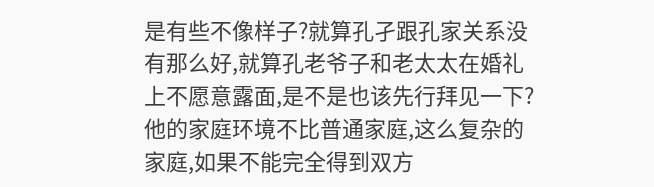是有些不像样子?就算孔孑跟孔家关系没有那么好,就算孔老爷子和老太太在婚礼上不愿意露面,是不是也该先行拜见一下?他的家庭环境不比普通家庭,这么复杂的家庭,如果不能完全得到双方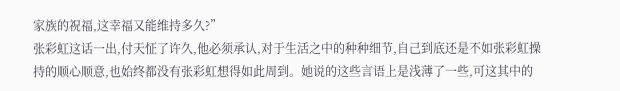家族的祝福,这幸福又能维持多久?”
张彩虹这话一出,付天怔了许久,他必须承认,对于生活之中的种种细节,自己到底还是不如张彩虹操持的顺心顺意,也始终都没有张彩虹想得如此周到。她说的这些言语上是浅薄了一些,可这其中的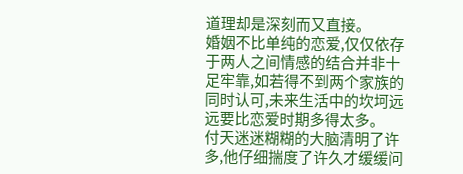道理却是深刻而又直接。
婚姻不比单纯的恋爱,仅仅依存于两人之间情感的结合并非十足牢靠,如若得不到两个家族的同时认可,未来生活中的坎坷远远要比恋爱时期多得太多。
付天迷迷糊糊的大脑清明了许多,他仔细揣度了许久才缓缓问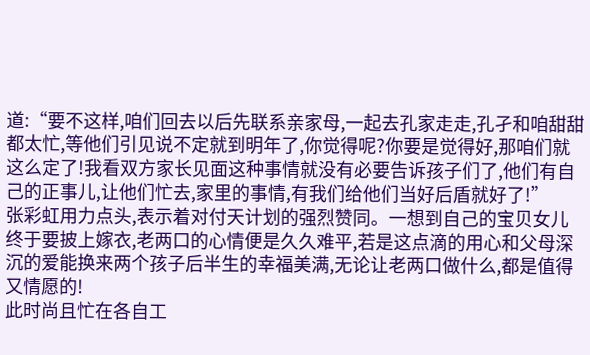道:“要不这样,咱们回去以后先联系亲家母,一起去孔家走走,孔孑和咱甜甜都太忙,等他们引见说不定就到明年了,你觉得呢?你要是觉得好,那咱们就这么定了!我看双方家长见面这种事情就没有必要告诉孩子们了,他们有自己的正事儿,让他们忙去,家里的事情,有我们给他们当好后盾就好了!”
张彩虹用力点头,表示着对付天计划的强烈赞同。一想到自己的宝贝女儿终于要披上嫁衣,老两口的心情便是久久难平,若是这点滴的用心和父母深沉的爱能换来两个孩子后半生的幸福美满,无论让老两口做什么,都是值得又情愿的!
此时尚且忙在各自工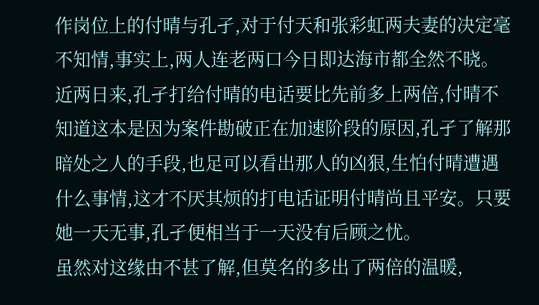作岗位上的付晴与孔孑,对于付天和张彩虹两夫妻的决定毫不知情,事实上,两人连老两口今日即达海市都全然不晓。
近两日来,孔孑打给付晴的电话要比先前多上两倍,付晴不知道这本是因为案件勘破正在加速阶段的原因,孔孑了解那暗处之人的手段,也足可以看出那人的凶狠,生怕付晴遭遇什么事情,这才不厌其烦的打电话证明付晴尚且平安。只要她一天无事,孔孑便相当于一天没有后顾之忧。
虽然对这缘由不甚了解,但莫名的多出了两倍的温暖,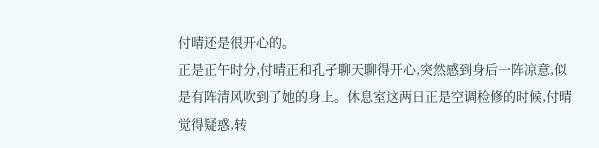付晴还是很开心的。
正是正午时分,付晴正和孔孑聊天聊得开心,突然感到身后一阵凉意,似是有阵清风吹到了她的身上。休息室这两日正是空调检修的时候,付晴觉得疑惑,转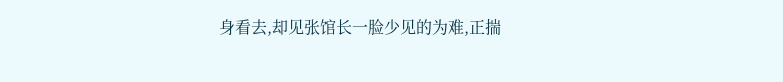身看去,却见张馆长一脸少见的为难,正揣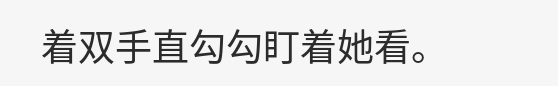着双手直勾勾盯着她看。